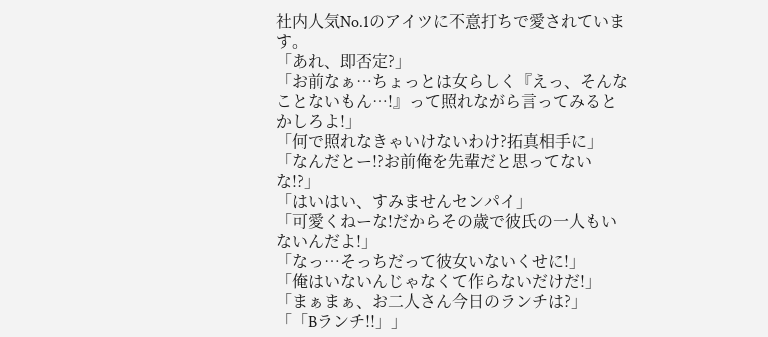社内人気No.1のアイツに不意打ちで愛されています。
「あれ、即否定?」
「お前なぁ…ちょっとは女らしく『えっ、そんなことないもん…!』って照れながら言ってみるとかしろよ!」
「何で照れなきゃいけないわけ?拓真相手に」
「なんだとー!?お前俺を先輩だと思ってないな!?」
「はいはい、すみませんセンパイ」
「可愛くねーな!だからその歳で彼氏の一人もいないんだよ!」
「なっ…そっちだって彼女いないくせに!」
「俺はいないんじゃなくて作らないだけだ!」
「まぁまぁ、お二人さん今日のランチは?」
「「Bランチ!!」」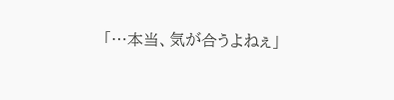「…本当、気が合うよねぇ」